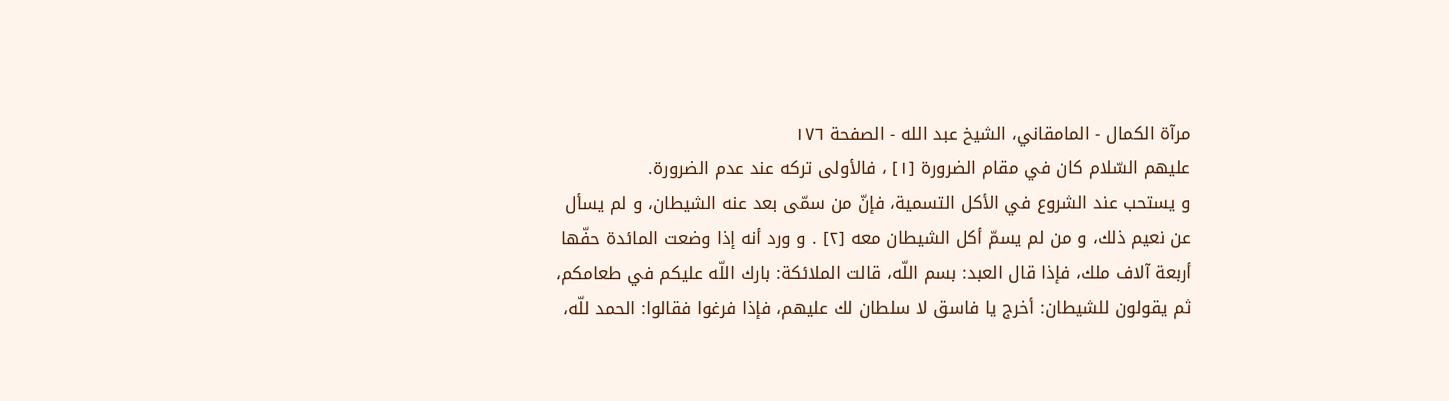مرآة الكمال - المامقاني، الشيخ عبد الله - الصفحة ١٧٦
عليهم السّلام كان في مقام الضرورة [١] ، فالأولى تركه عند عدم الضرورة.
و يستحب عند الشروع في الأكل التسمية، فإنّ من سمّى بعد عنه الشيطان، و لم يسأل عن نعيم ذلك، و من لم يسمّ أكل الشيطان معه [٢] . و ورد أنه إذا وضعت المائدة حفّها أربعة آلاف ملك، فإذا قال العبد: بسم اللّه، قالت الملائكة: بارك اللّه عليكم في طعامكم، ثم يقولون للشيطان: أخرج يا فاسق لا سلطان لك عليهم، فإذا فرغوا فقالوا: الحمد للّه،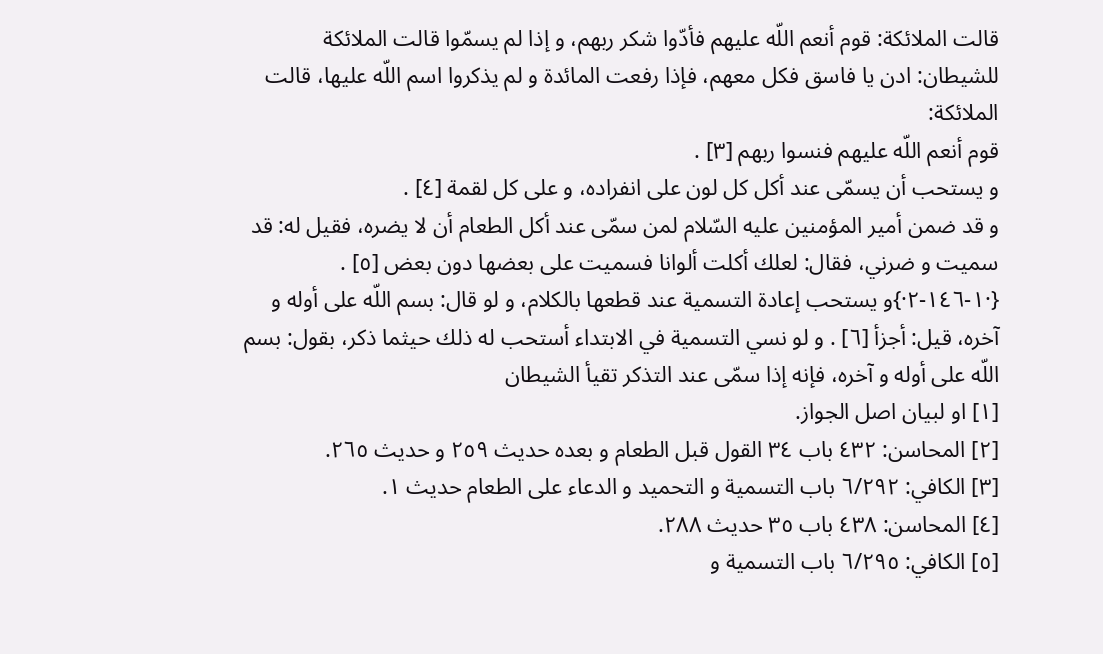قالت الملائكة: قوم أنعم اللّه عليهم فأدّوا شكر ربهم، و إذا لم يسمّوا قالت الملائكة للشيطان: ادن يا فاسق فكل معهم، فإذا رفعت المائدة و لم يذكروا اسم اللّه عليها، قالت الملائكة:
قوم أنعم اللّه عليهم فنسوا ربهم [٣] .
و يستحب أن يسمّى عند أكل كل لون على انفراده، و على كل لقمة [٤] .
و قد ضمن أمير المؤمنين عليه السّلام لمن سمّى عند أكل الطعام أن لا يضره، فقيل له: قد سميت و ضرني، فقال: لعلك أكلت ألوانا فسميت على بعضها دون بعض [٥] .
{·١-١٤٦-٢·}و يستحب إعادة التسمية عند قطعها بالكلام، و لو قال: بسم اللّه على أوله و آخره، قيل: أجزأ [٦] . و لو نسي التسمية في الابتداء أستحب له ذلك حيثما ذكر، بقول: بسم اللّه على أوله و آخره، فإنه إذا سمّى عند التذكر تقيأ الشيطان
[١] او لبيان اصل الجواز.
[٢] المحاسن: ٤٣٢ باب ٣٤ القول قبل الطعام و بعده حديث ٢٥٩ و حديث ٢٦٥.
[٣] الكافي: ٦/٢٩٢ باب التسمية و التحميد و الدعاء على الطعام حديث ١.
[٤] المحاسن: ٤٣٨ باب ٣٥ حديث ٢٨٨.
[٥] الكافي: ٦/٢٩٥ باب التسمية و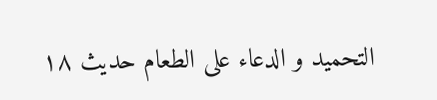التحميد و الدعاء على الطعام حديث ١٨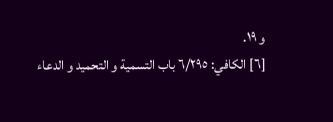و ١٩.
[٦] الكافي: ٦/٢٩٥ باب التسمية و التحميد و الدعاء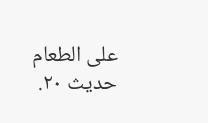على الطعام حديث ٢٠.